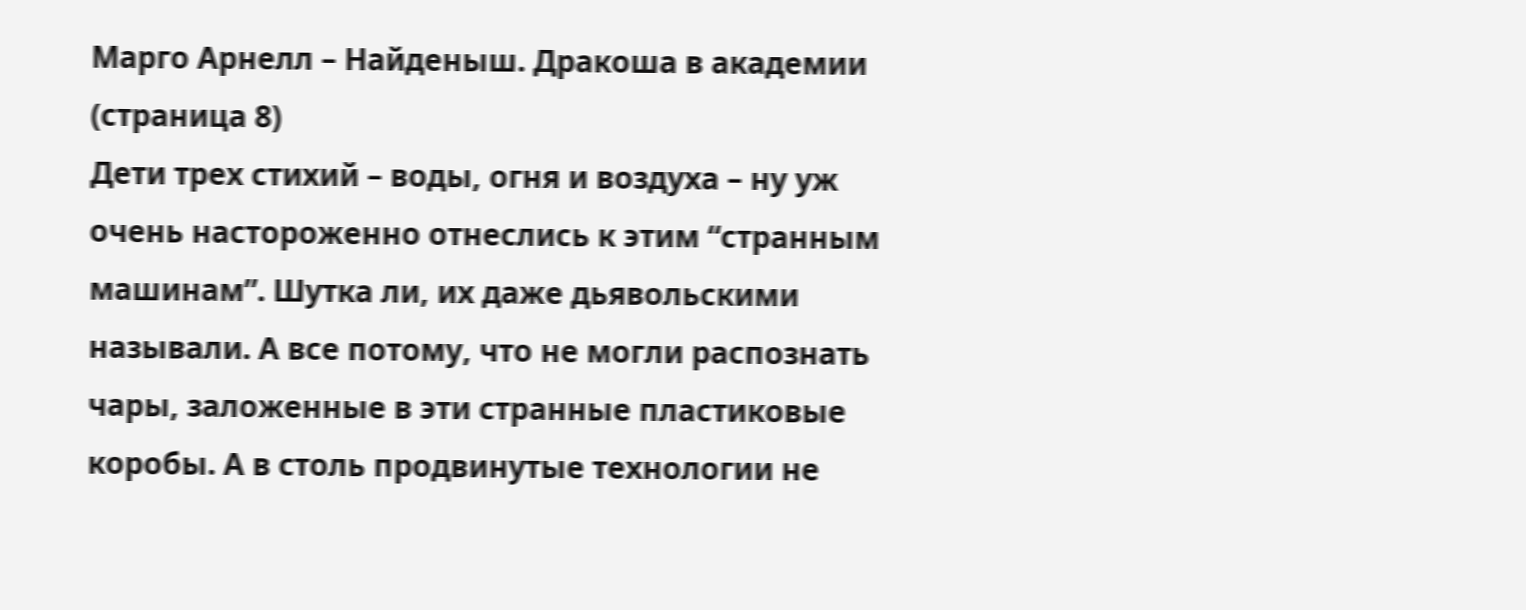Марго Арнелл – Найденыш. Дракоша в академии (страница 8)
Дети трех стихий – воды, огня и воздуха – ну уж очень настороженно отнеслись к этим “странным машинам”. Шутка ли, их даже дьявольскими называли. А все потому, что не могли распознать чары, заложенные в эти странные пластиковые коробы. А в столь продвинутые технологии не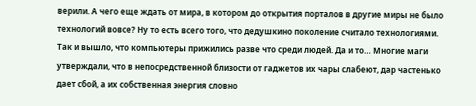верили. А чего еще ждать от мира, в котором до открытия порталов в другие миры не было технологий вовсе? Ну то есть всего того, что дедушкино поколение считало технологиями.
Так и вышло, что компьютеры прижились разве что среди людей. Да и то… Многие маги утверждали, что в непосредственной близости от гаджетов их чары слабеют, дар частенько дает сбой, а их собственная энергия словно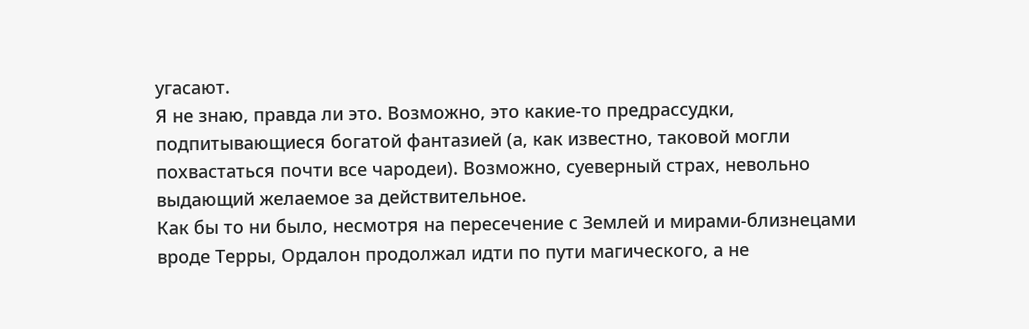угасают.
Я не знаю, правда ли это. Возможно, это какие-то предрассудки, подпитывающиеся богатой фантазией (а, как известно, таковой могли похвастаться почти все чародеи). Возможно, суеверный страх, невольно выдающий желаемое за действительное.
Как бы то ни было, несмотря на пересечение с Землей и мирами-близнецами вроде Терры, Ордалон продолжал идти по пути магического, а не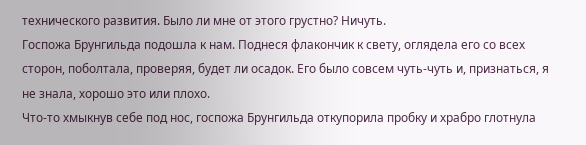технического развития. Было ли мне от этого грустно? Ничуть.
Госпожа Брунгильда подошла к нам. Поднеся флакончик к свету, оглядела его со всех сторон, поболтала, проверяя, будет ли осадок. Его было совсем чуть-чуть и, признаться, я не знала, хорошо это или плохо.
Что-то хмыкнув себе под нос, госпожа Брунгильда откупорила пробку и храбро глотнула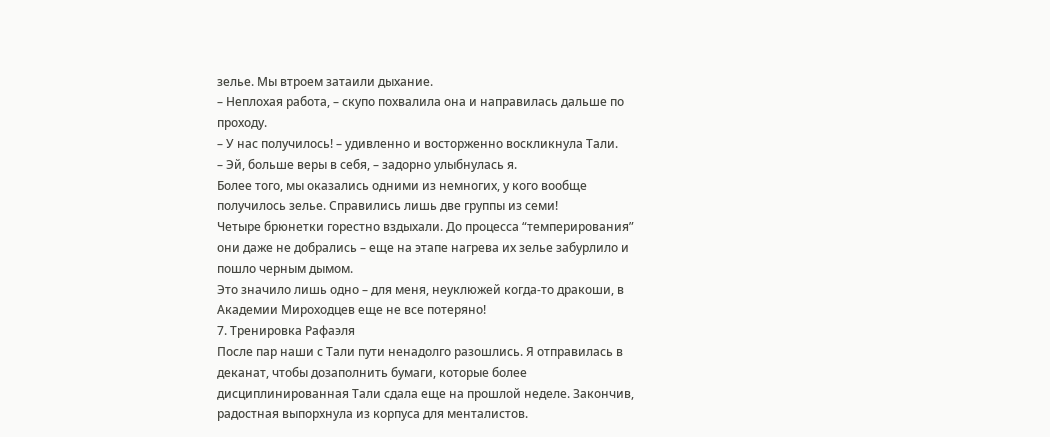зелье. Мы втроем затаили дыхание.
– Неплохая работа, – скупо похвалила она и направилась дальше по проходу.
– У нас получилось! – удивленно и восторженно воскликнула Тали.
– Эй, больше веры в себя, – задорно улыбнулась я.
Более того, мы оказались одними из немногих, у кого вообще получилось зелье. Справились лишь две группы из семи!
Четыре брюнетки горестно вздыхали. До процесса “темперирования” они даже не добрались – еще на этапе нагрева их зелье забурлило и пошло черным дымом.
Это значило лишь одно – для меня, неуклюжей когда-то дракоши, в Академии Мироходцев еще не все потеряно!
7. Тренировка Рафаэля
После пар наши с Тали пути ненадолго разошлись. Я отправилась в деканат, чтобы дозаполнить бумаги, которые более дисциплинированная Тали сдала еще на прошлой неделе. Закончив, радостная выпорхнула из корпуса для менталистов.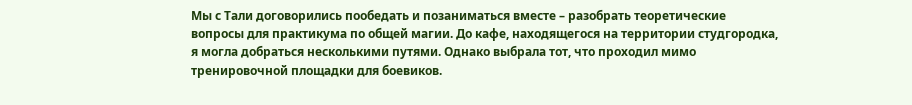Мы с Тали договорились пообедать и позаниматься вместе – разобрать теоретические вопросы для практикума по общей магии. До кафе, находящегося на территории студгородка, я могла добраться несколькими путями. Однако выбрала тот, что проходил мимо тренировочной площадки для боевиков.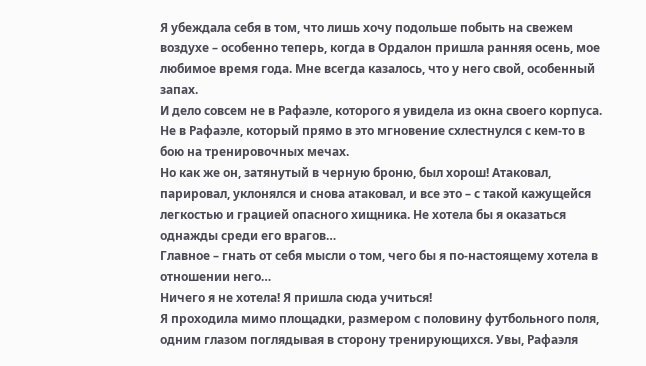Я убеждала себя в том, что лишь хочу подольше побыть на свежем воздухе – особенно теперь, когда в Ордалон пришла ранняя осень, мое любимое время года. Мне всегда казалось, что у него свой, особенный запах.
И дело совсем не в Рафаэле, которого я увидела из окна своего корпуса. Не в Рафаэле, который прямо в это мгновение схлестнулся с кем-то в бою на тренировочных мечах.
Но как же он, затянутый в черную броню, был хорош! Атаковал, парировал, уклонялся и снова атаковал, и все это – с такой кажущейся легкостью и грацией опасного хищника. Не хотела бы я оказаться однажды среди его врагов…
Главное – гнать от себя мысли о том, чего бы я по-настоящему хотела в отношении него…
Ничего я не хотела! Я пришла сюда учиться!
Я проходила мимо площадки, размером с половину футбольного поля, одним глазом поглядывая в сторону тренирующихся. Увы, Рафаэля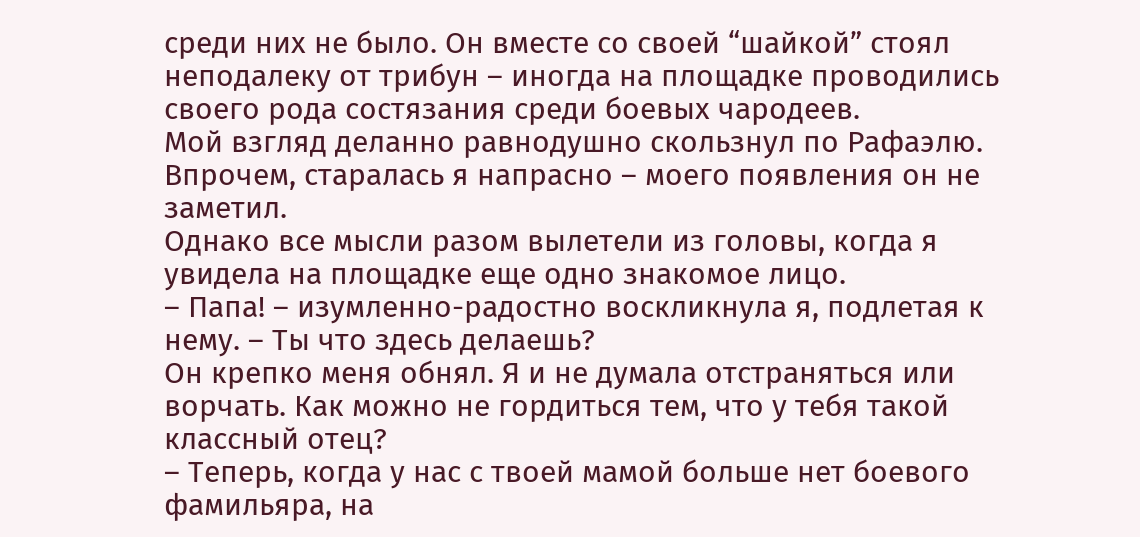среди них не было. Он вместе со своей “шайкой” стоял неподалеку от трибун – иногда на площадке проводились своего рода состязания среди боевых чародеев.
Мой взгляд деланно равнодушно скользнул по Рафаэлю. Впрочем, старалась я напрасно – моего появления он не заметил.
Однако все мысли разом вылетели из головы, когда я увидела на площадке еще одно знакомое лицо.
– Папа! – изумленно-радостно воскликнула я, подлетая к нему. – Ты что здесь делаешь?
Он крепко меня обнял. Я и не думала отстраняться или ворчать. Как можно не гордиться тем, что у тебя такой классный отец?
– Теперь, когда у нас с твоей мамой больше нет боевого фамильяра, на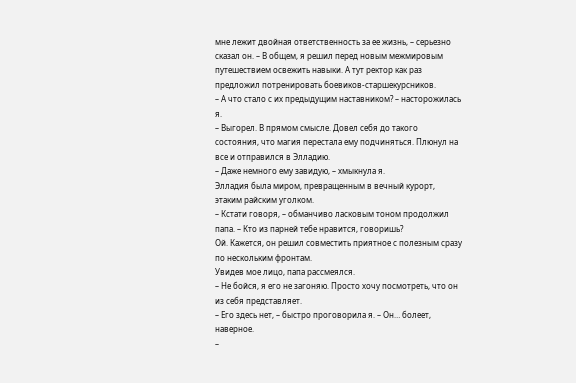мне лежит двойная ответственность за ее жизнь, – серьезно сказал он. – В общем, я решил перед новым межмировым путешествием освежить навыки. А тут ректор как раз предложил потренировать боевиков-старшекурсников.
– А что стало с их предыдущим наставником? – насторожилась я.
– Выгорел. В прямом смысле. Довел себя до такого состояния, что магия перестала ему подчиняться. Плюнул на все и отправился в Элладию.
– Даже немного ему завидую, – хмыкнула я.
Элладия была миром, превращенным в вечный курорт, этаким райским уголком.
– Кстати говоря, – обманчиво ласковым тоном продолжил папа. – Кто из парней тебе нравится, говоришь?
Ой. Кажется, он решил совместить приятное с полезным сразу по нескольким фронтам.
Увидев мое лицо, папа рассмеялся.
– Не бойся, я его не загоняю. Просто хочу посмотреть, что он из себя представляет.
– Его здесь нет, – быстро проговорила я. – Он… болеет, наверное.
–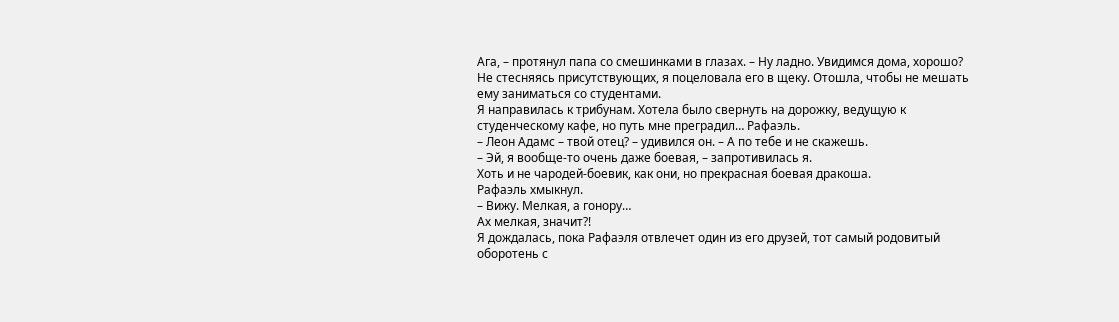Ага, – протянул папа со смешинками в глазах. – Ну ладно. Увидимся дома, хорошо?
Не стесняясь присутствующих, я поцеловала его в щеку. Отошла, чтобы не мешать ему заниматься со студентами.
Я направилась к трибунам. Хотела было свернуть на дорожку, ведущую к студенческому кафе, но путь мне преградил… Рафаэль.
– Леон Адамс – твой отец? – удивился он. – А по тебе и не скажешь.
– Эй, я вообще-то очень даже боевая, – запротивилась я.
Хоть и не чародей-боевик, как они, но прекрасная боевая дракоша.
Рафаэль хмыкнул.
– Вижу. Мелкая, а гонору…
Ах мелкая, значит?!
Я дождалась, пока Рафаэля отвлечет один из его друзей, тот самый родовитый оборотень с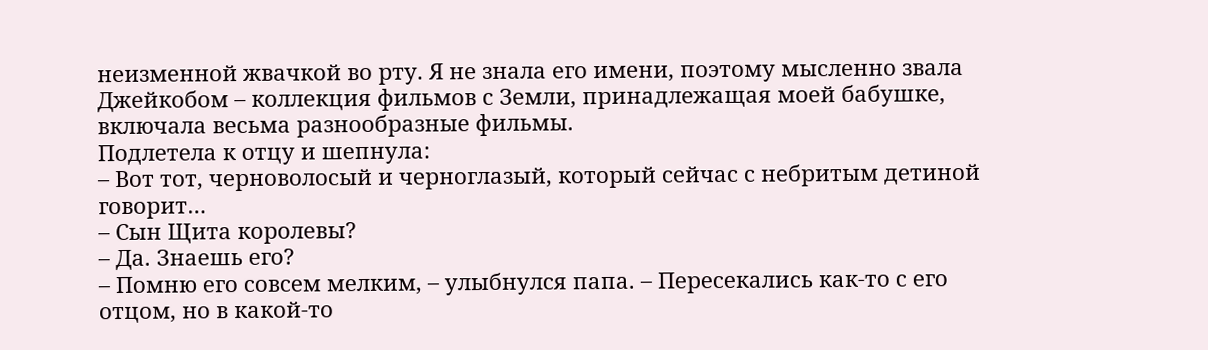неизменной жвачкой во рту. Я не знала его имени, поэтому мысленно звала Джейкобом – коллекция фильмов с Земли, принадлежащая моей бабушке, включала весьма разнообразные фильмы.
Подлетела к отцу и шепнула:
– Вот тот, черноволосый и черноглазый, который сейчас с небритым детиной говорит…
– Сын Щита королевы?
– Да. Знаешь его?
– Помню его совсем мелким, – улыбнулся папа. – Пересекались как-то с его отцом, но в какой-то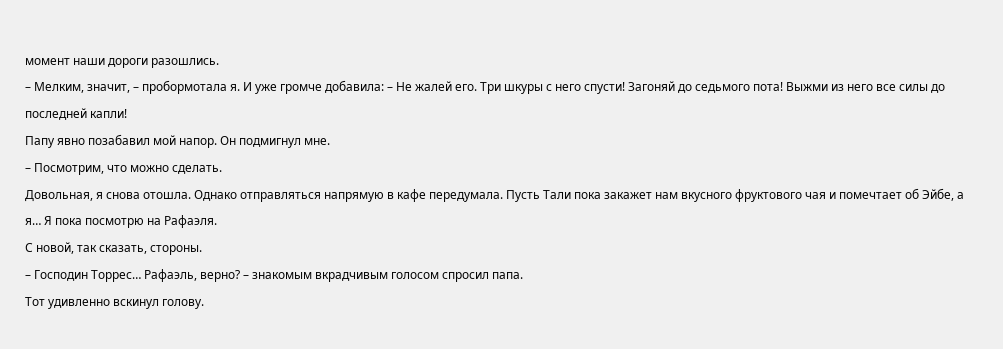момент наши дороги разошлись.
– Мелким, значит, – пробормотала я. И уже громче добавила: – Не жалей его. Три шкуры с него спусти! Загоняй до седьмого пота! Выжми из него все силы до последней капли!
Папу явно позабавил мой напор. Он подмигнул мне.
– Посмотрим, что можно сделать.
Довольная, я снова отошла. Однако отправляться напрямую в кафе передумала. Пусть Тали пока закажет нам вкусного фруктового чая и помечтает об Эйбе, а я… Я пока посмотрю на Рафаэля.
С новой, так сказать, стороны.
– Господин Торрес… Рафаэль, верно? – знакомым вкрадчивым голосом спросил папа.
Тот удивленно вскинул голову.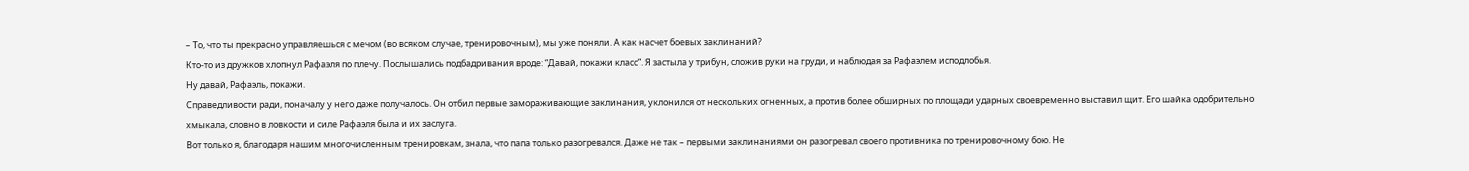– То, что ты прекрасно управляешься с мечом (во всяком случае, тренировочным), мы уже поняли. А как насчет боевых заклинаний?
Кто-то из дружков хлопнул Рафаэля по плечу. Послышались подбадривания вроде: “Давай, покажи класс”. Я застыла у трибун, сложив руки на груди, и наблюдая за Рафаэлем исподлобья.
Ну давай, Рафаэль, покажи.
Справедливости ради, поначалу у него даже получалось. Он отбил первые замораживающие заклинания, уклонился от нескольких огненных, а против более обширных по площади ударных своевременно выставил щит. Его шайка одобрительно хмыкала, словно в ловкости и силе Рафаэля была и их заслуга.
Вот только я, благодаря нашим многочисленным тренировкам, знала, что папа только разогревался. Даже не так – первыми заклинаниями он разогревал своего противника по тренировочному бою. Не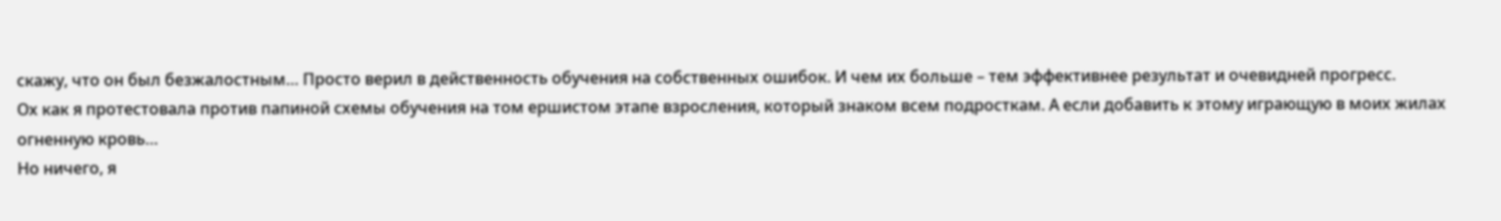скажу, что он был безжалостным… Просто верил в действенность обучения на собственных ошибок. И чем их больше – тем эффективнее результат и очевидней прогресс.
Ох как я протестовала против папиной схемы обучения на том ершистом этапе взросления, который знаком всем подросткам. А если добавить к этому играющую в моих жилах огненную кровь…
Но ничего, я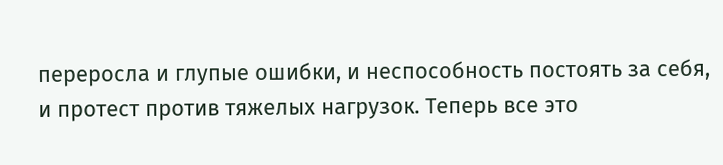переросла и глупые ошибки, и неспособность постоять за себя, и протест против тяжелых нагрузок. Теперь все это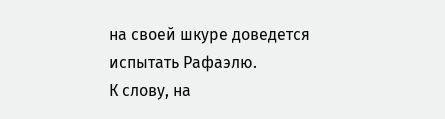на своей шкуре доведется испытать Рафаэлю.
К слову, на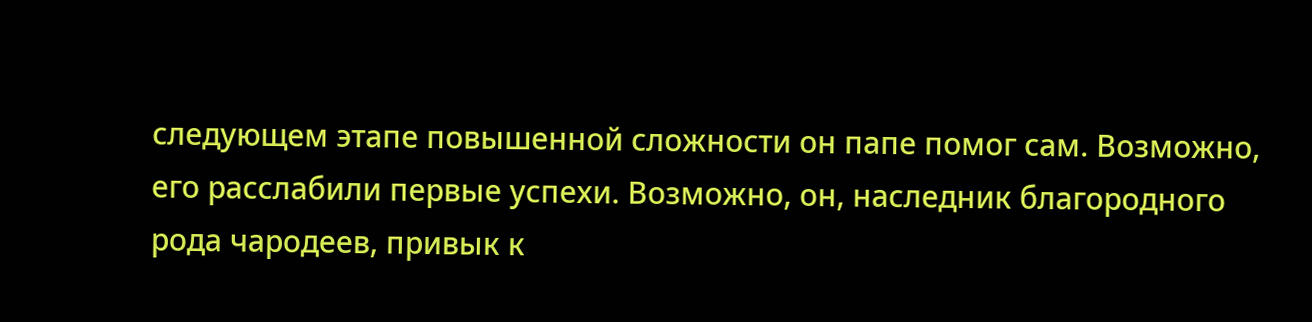следующем этапе повышенной сложности он папе помог сам. Возможно, его расслабили первые успехи. Возможно, он, наследник благородного рода чародеев, привык к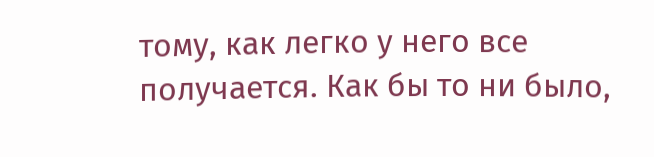тому, как легко у него все получается. Как бы то ни было,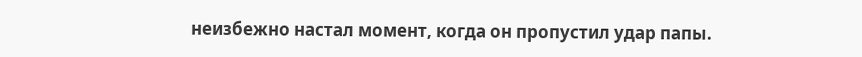неизбежно настал момент, когда он пропустил удар папы.